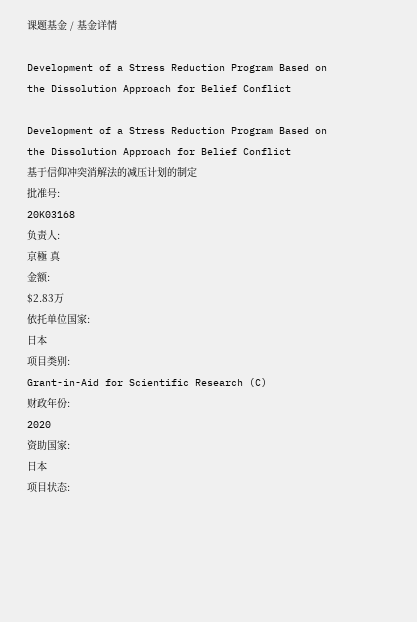课题基金 / 基金详情

Development of a Stress Reduction Program Based on the Dissolution Approach for Belief Conflict

Development of a Stress Reduction Program Based on the Dissolution Approach for Belief Conflict
基于信仰冲突消解法的减压计划的制定
批准号:
20K03168
负责人:
京極 真
金额:
$2.83万
依托单位国家:
日本
项目类别:
Grant-in-Aid for Scientific Research (C)
财政年份:
2020
资助国家:
日本
项目状态: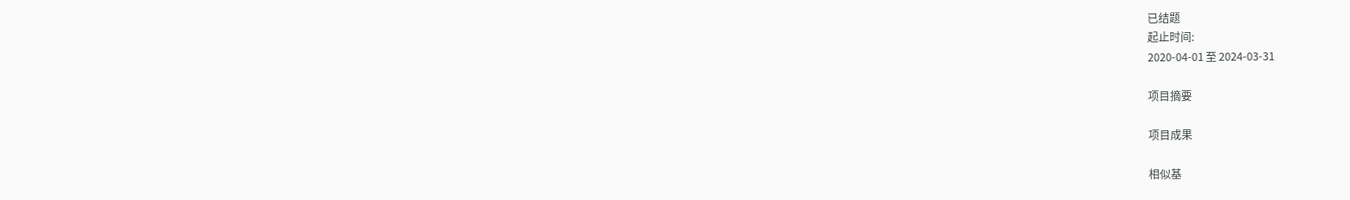已结题
起止时间:
2020-04-01 至 2024-03-31

项目摘要

项目成果

相似基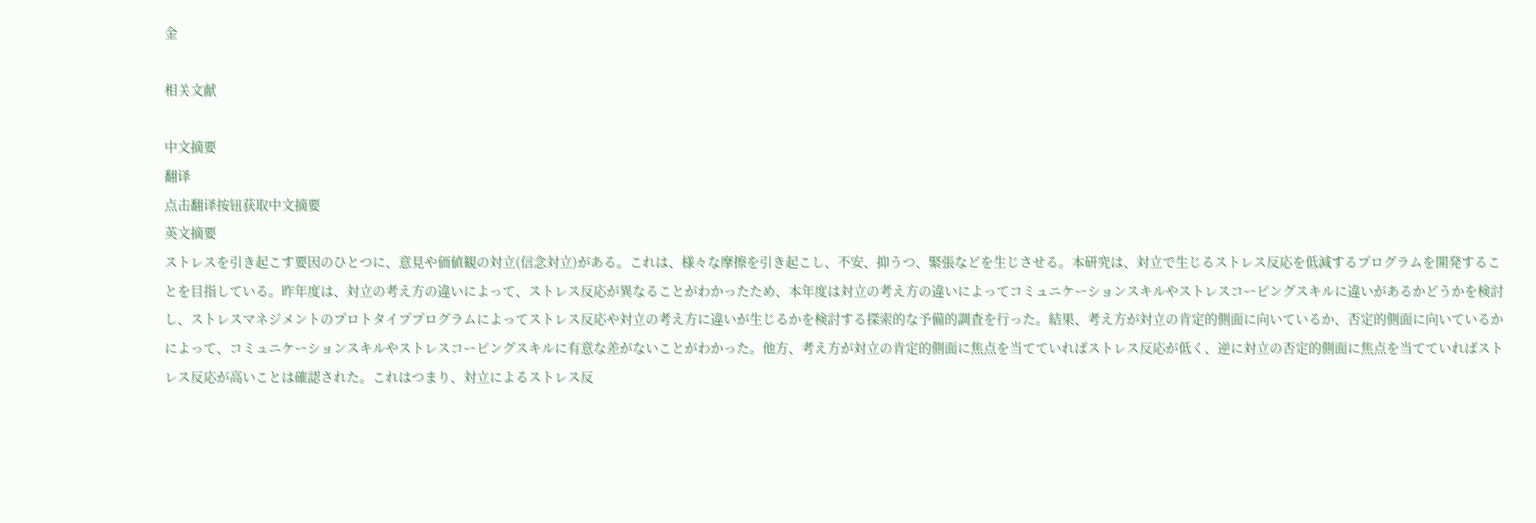金

相关文献

中文摘要
翻译
点击翻译按钮获取中文摘要
英文摘要
ストレスを引き起こす要因のひとつに、意見や価値観の対立(信念対立)がある。これは、様々な摩擦を引き起こし、不安、抑うつ、緊張などを生じさせる。本研究は、対立で生じるストレス反応を低減するプログラムを開発することを目指している。昨年度は、対立の考え方の違いによって、ストレス反応が異なることがわかったため、本年度は対立の考え方の違いによってコミュニケーションスキルやストレスコーピングスキルに違いがあるかどうかを検討し、ストレスマネジメントのプロトタイププログラムによってストレス反応や対立の考え方に違いが生じるかを検討する探索的な予備的調査を行った。結果、考え方が対立の肯定的側面に向いているか、否定的側面に向いているかによって、コミュニケーションスキルやストレスコーピングスキルに有意な差がないことがわかった。他方、考え方が対立の肯定的側面に焦点を当てていればストレス反応が低く、逆に対立の否定的側面に焦点を当てていればストレス反応が高いことは確認された。これはつまり、対立によるストレス反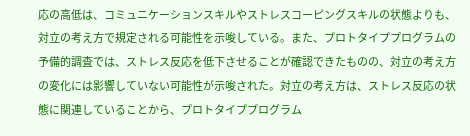応の高低は、コミュニケーションスキルやストレスコーピングスキルの状態よりも、対立の考え方で規定される可能性を示唆している。また、プロトタイププログラムの予備的調査では、ストレス反応を低下させることが確認できたものの、対立の考え方の変化には影響していない可能性が示唆された。対立の考え方は、ストレス反応の状態に関連していることから、プロトタイププログラム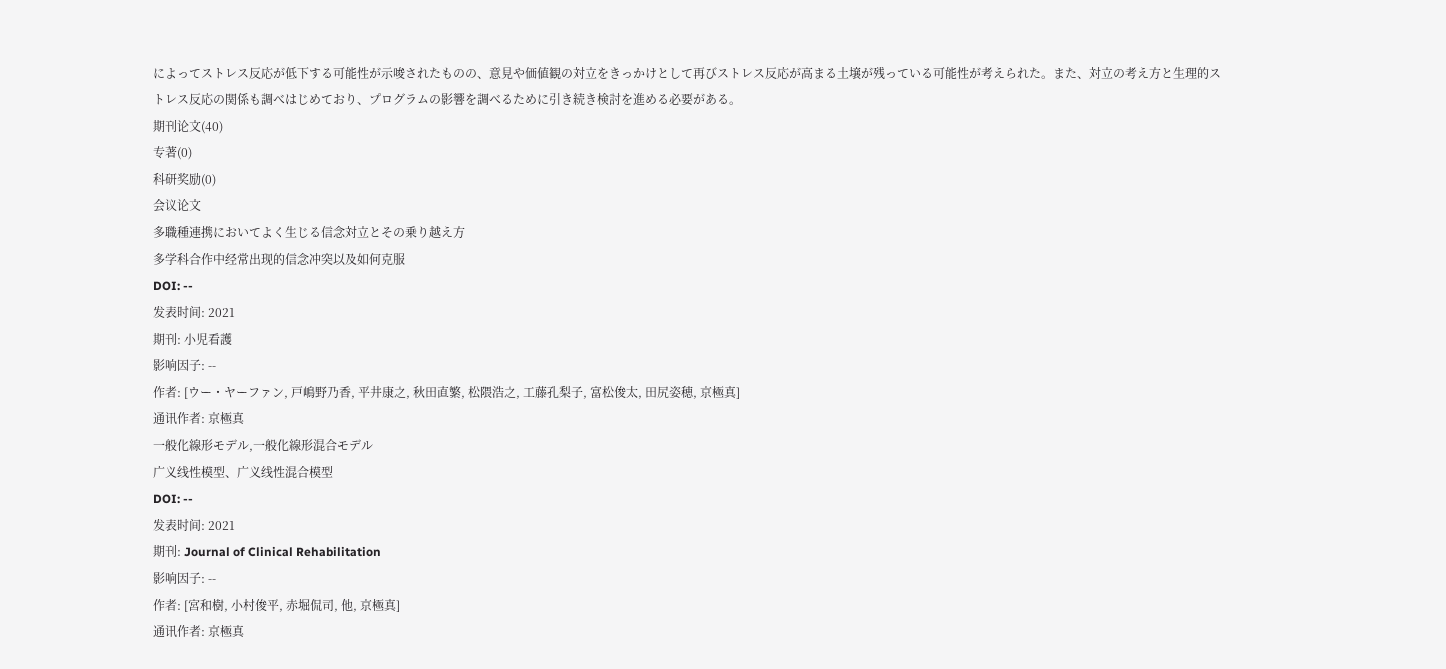によってストレス反応が低下する可能性が示唆されたものの、意見や価値観の対立をきっかけとして再びストレス反応が高まる土壌が残っている可能性が考えられた。また、対立の考え方と生理的ストレス反応の関係も調べはじめており、プログラムの影響を調べるために引き続き検討を進める必要がある。
期刊论文(40)
专著(0)
科研奖励(0)
会议论文
多職種連携においてよく生じる信念対立とその乗り越え方
多学科合作中经常出现的信念冲突以及如何克服
DOI: --
发表时间: 2021
期刊: 小児看護
影响因子: --
作者: [ウー・ヤーファン, 戸嶋野乃香, 平井康之, 秋田直繁, 松隈浩之, 工藤孔梨子, 富松俊太, 田尻姿穂, 京極真]
通讯作者: 京極真
一般化線形モデル,一般化線形混合モデル
广义线性模型、广义线性混合模型
DOI: --
发表时间: 2021
期刊: Journal of Clinical Rehabilitation
影响因子: --
作者: [宮和樹, 小村俊平, 赤堀侃司, 他, 京極真]
通讯作者: 京極真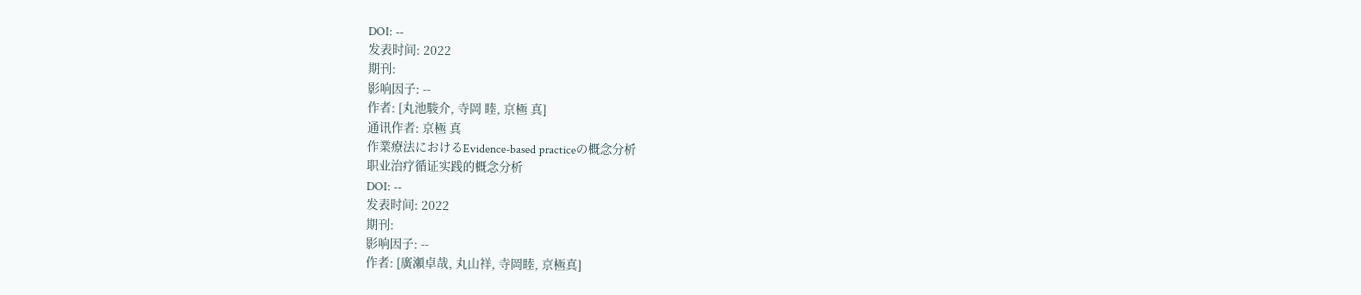DOI: --
发表时间: 2022
期刊:
影响因子: --
作者: [丸池駿介, 寺岡 睦, 京極 真]
通讯作者: 京極 真
作業療法におけるEvidence-based practiceの概念分析
职业治疗循证实践的概念分析
DOI: --
发表时间: 2022
期刊:
影响因子: --
作者: [廣瀬卓哉, 丸山祥, 寺岡睦, 京極真]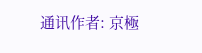通讯作者: 京極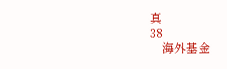真
38
    海外基金